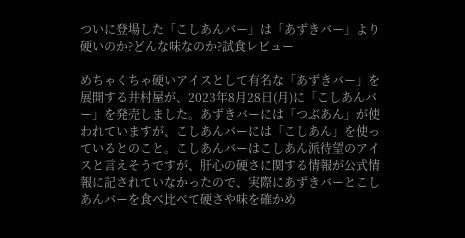ついに登場した「こしあんバー」は「あずきバー」より硬いのか?どんな味なのか?試食レビュー

めちゃくちゃ硬いアイスとして有名な「あずきバー」を展開する井村屋が、2023年8月28日(月)に「こしあんバー」を発売しました。あずきバーには「つぶあん」が使われていますが、こしあんバーには「こしあん」を使っているとのこと。こしあんバーはこしあん派待望のアイスと言えそうですが、肝心の硬さに関する情報が公式情報に記されていなかったので、実際にあずきバーとこしあんバーを食べ比べて硬さや味を確かめ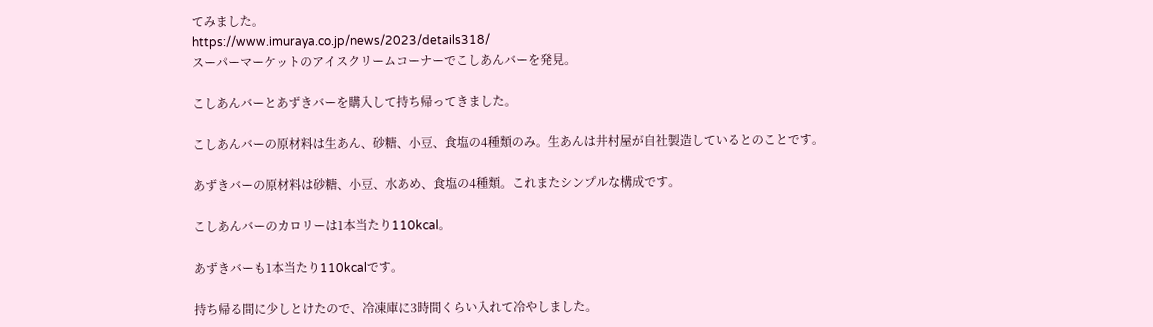てみました。
https://www.imuraya.co.jp/news/2023/details318/
スーパーマーケットのアイスクリームコーナーでこしあんバーを発見。

こしあんバーとあずきバーを購入して持ち帰ってきました。

こしあんバーの原材料は生あん、砂糖、小豆、食塩の4種類のみ。生あんは井村屋が自社製造しているとのことです。

あずきバーの原材料は砂糖、小豆、水あめ、食塩の4種類。これまたシンプルな構成です。

こしあんバーのカロリーは1本当たり110kcal。

あずきバーも1本当たり110kcalです。

持ち帰る間に少しとけたので、冷凍庫に3時間くらい入れて冷やしました。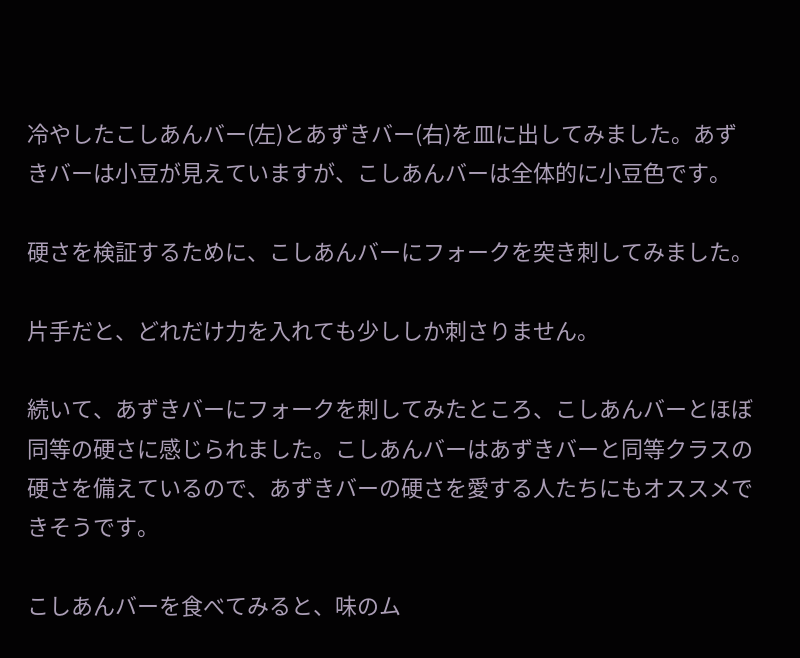冷やしたこしあんバー(左)とあずきバー(右)を皿に出してみました。あずきバーは小豆が見えていますが、こしあんバーは全体的に小豆色です。

硬さを検証するために、こしあんバーにフォークを突き刺してみました。

片手だと、どれだけ力を入れても少ししか刺さりません。

続いて、あずきバーにフォークを刺してみたところ、こしあんバーとほぼ同等の硬さに感じられました。こしあんバーはあずきバーと同等クラスの硬さを備えているので、あずきバーの硬さを愛する人たちにもオススメできそうです。

こしあんバーを食べてみると、味のム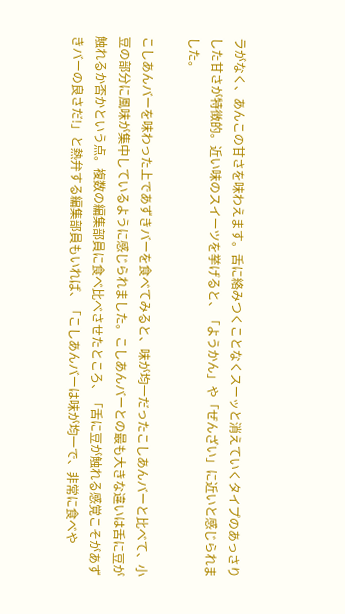ラがなく、あんこの甘さを味わえます。舌に絡みつくことなくスーッと消えていくタイプのあっさりした甘さが特徴的。近い味のスイーツを挙げると、「ようかん」や「ぜんざい」に近いと感じられました。

こしあんバーを味わった上であずきバーを食べてみると、味が均一だったこしあんバーと比べて、小豆の部分に風味が集中しているように感じられました。こしあんバーとの最も大きな違いは舌に豆が触れるか否かという点。複数の編集部員に食べ比べさせたところ、「舌に豆が触れる感覚こそがあずきバーの良さだ!」と熱弁する編集部員もいれば、「こしあんバーは味が均一で、非常に食べや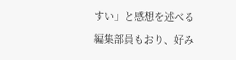すい」と感想を述べる編集部員もおり、好み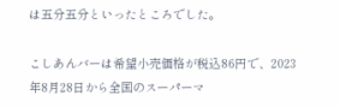は五分五分といったところでした。

こしあんバーは希望小売価格が税込86円で、2023年8月28日から全国のスーパーマ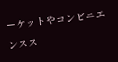ーケットやコンビニエンスス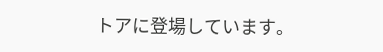トアに登場しています。